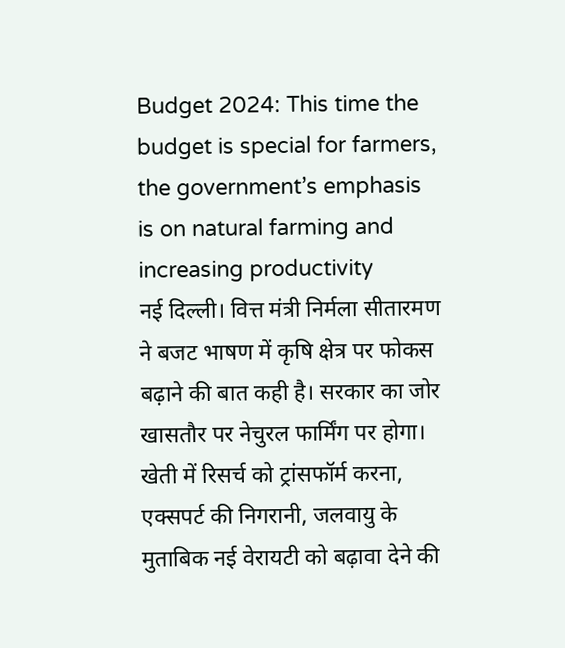Budget 2024: This time the budget is special for farmers, the government’s emphasis is on natural farming and increasing productivity
नई दिल्ली। वित्त मंत्री निर्मला सीतारमण ने बजट भाषण में कृषि क्षेत्र पर फोकस बढ़ाने की बात कही है। सरकार का जोर खासतौर पर नेचुरल फार्मिंग पर होगा। खेती में रिसर्च को ट्रांसफॉर्म करना, एक्सपर्ट की निगरानी, जलवायु के मुताबिक नई वेरायटी को बढ़ावा देने की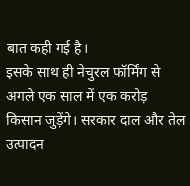बात कही गई है।
इसके साथ ही नेचुरल फॉर्मिंग से अगले एक साल में एक करोड़ किसान जुड़ेंगे। सरकार दाल और तेल उत्पादन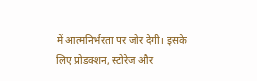में आत्मनिर्भरता पर जोर देगी। इसके लिए प्रोडक्शन, स्टोरेज और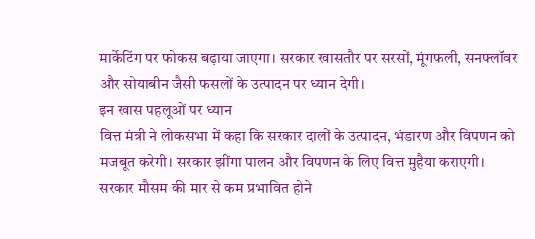मार्केटिंग पर फोकस बढ़ाया जाएगा। सरकार खासतौर पर सरसों, मूंगफली, सनफ्लॉवर और सोयाबीन जैसी फसलों के उत्पादन पर ध्यान देगी।
इन खास पहलूओं पर ध्यान
वित्त मंत्री ने लोकसभा में कहा कि सरकार दालों के उत्पादन, भंडारण और विपणन को मजबूत करेगी। सरकार झींगा पालन और विपणन के लिए वित्त मुहैया कराएगी।
सरकार मौसम की मार से कम प्रभावित होने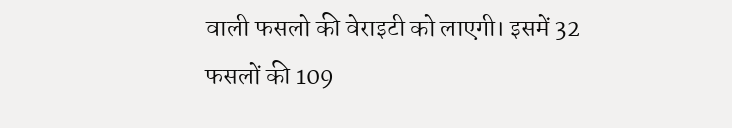वाली फसलो की वेराइटी को लाएगी। इसमें 32 फसलों की 109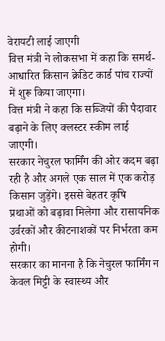वेरायटी लाई जाएगी
वित्त मंत्री ने लोकसभा में कहा कि समर्थ-आधारित किसान क्रेडिट कार्ड पांच राज्यों में शुरू किया जाएगा।
वित्त मंत्री ने कहा कि सब्जियों की पैदावार बढ़ाने के लिए क्लस्टर स्कीम लाई जाएगी।
सरकार नेचुरल फार्मिंग की ओर कदम बढ़ा रही है और अगले एक साल में एक करोड़ किसान जुड़ेंगे। इससे बेहतर कृषि
प्रथाओं को बढ़ावा मिलेगा और रासायनिक उर्वरकों और कीटनाशकों पर निर्भरता कम होगी।
सरकार का मानना है कि नेचुरल फार्मिंग न केवल मिट्टी के स्वास्थ्य और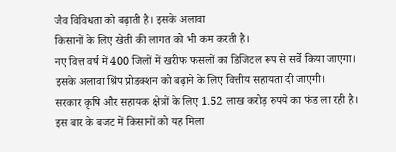जैव विविधता को बढ़ाती है। इसके अलावा
किसानों के लिए खेती की लागत को भी कम करती है।
नए वित्त वर्ष में 400 जिलों में खरीफ फसलों का डिजिटल रूप से सर्वे किया जाएगा।
इसके अलावा श्रिंप प्रोडक्शन को बढ़ाने के लिए वित्तीय सहायता दी जाएगी।
सरकार कृषि और सहायक क्षेत्रों के लिए 1.52 लाख करोड़ रुपये का फंड ला रही है।
इस बार के बजट में किसानों को यह मिला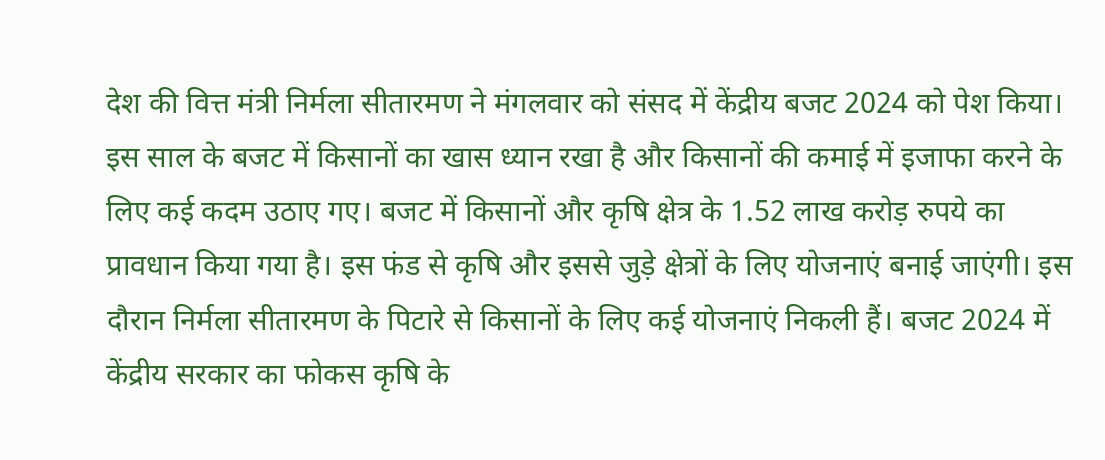देश की वित्त मंत्री निर्मला सीतारमण ने मंगलवार को संसद में केंद्रीय बजट 2024 को पेश किया। इस साल के बजट में किसानों का खास ध्यान रखा है और किसानों की कमाई में इजाफा करने के लिए कई कदम उठाए गए। बजट में किसानों और कृषि क्षेत्र के 1.52 लाख करोड़ रुपये का प्रावधान किया गया है। इस फंड से कृषि और इससे जुड़े क्षेत्रों के लिए योजनाएं बनाई जाएंगी। इस दौरान निर्मला सीतारमण के पिटारे से किसानों के लिए कई योजनाएं निकली हैं। बजट 2024 में केंद्रीय सरकार का फोकस कृषि के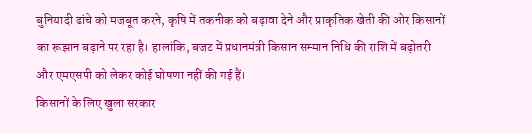बुनियादी ढांचे को मजबूत करने, कृषि में तकनीक को बढ़ावा देने और प्राकृतिक खेती की ओर किसानों का रूझान बढ़ाने पर रहा है। हालांकि, बजट में प्रधानमंत्री किसान सम्मान निधि की राशि में बढ़ोतरी और एमएसपी को लेकर कोई घोषणा नहीं की गई हैं।
किसानों के लिए खुला सरकार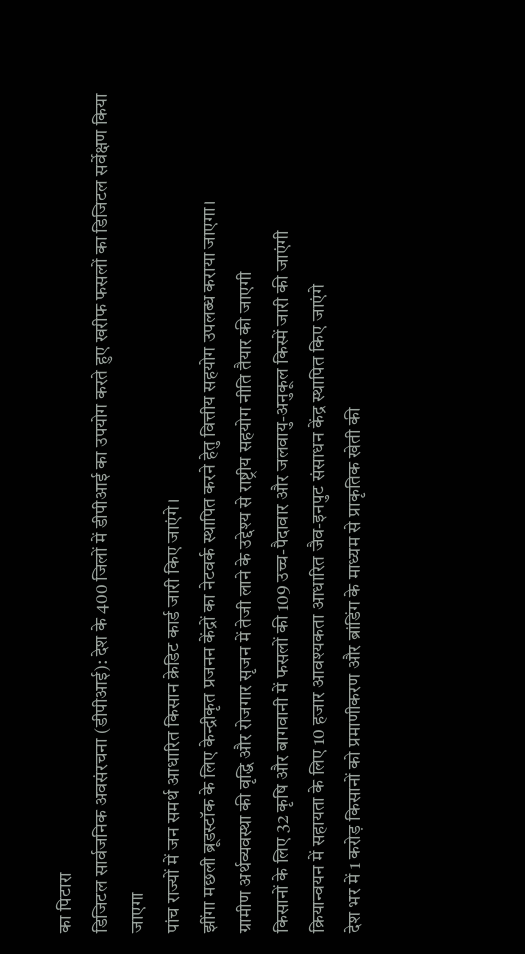का पिटारा
डिजिटल सार्वजनिक अवसंरचना (डीपीआई): देश के 400 जिलों में डीपीआई का उपयोग करते हुए खरीफ फसलों का डिजिटल सर्वेक्षण किया जाएगा
पांच राज्यों में जन समर्थ आधारित किसान क्रेडिट कार्ड जारी किए जाएंगे।
झींगा मछली ब्रूडस्टॉक के लिए केन्द्रीकृत प्रजनन केंद्रों का नेटवर्क स्थापित करने हेतु वित्तीय सहयोग उपलब्ध कराया जाएगा।
ग्रामीण अर्थव्यवस्था की वृद्धि और रोजगार सृजन में तेजी लाने के उद्देश्य से राष्ट्रीय सहयोग नीति तैयार की जाएगी
किसानों के लिए 32 कृषि और बागवानी में फसलों की 109 उच्च-पैदावार और जलवायु-अनुकूल किस्में जारी की जाएंगी
क्रियान्वयन में सहायता के लिए 10 हजार आवश्यकता आधारित जैव-इनपुट संसाधन केंद्र स्थापित किए जाएंगे
देश भर में 1 करोड़ किसानों को प्रमाणीकरण और ब्रांडिंग के माध्यम से प्राकृतिक खेती की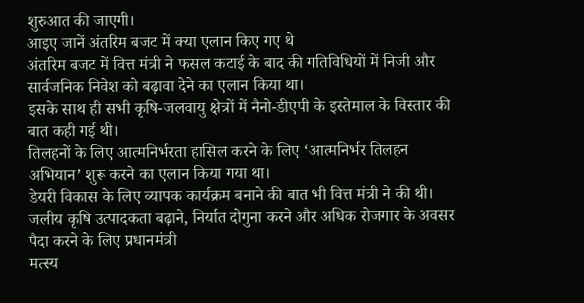शुरुआत की जाएगी।
आइए जानें अंतरिम बजट में क्या एलान किए गए थे
अंतरिम बजट में वित्त मंत्री ने फसल कटाई के बाद की गतिविधियों में निजी और सार्वजनिक निवेश को बढ़ावा देने का एलान किया था।
इसके साथ ही सभी कृषि-जलवायु क्षेत्रों में नैनो-डीएपी के इस्तेमाल के विस्तार की बात कही गई थी।
तिलहनों के लिए आत्मनिर्भरता हासिल करने के लिए ‘आत्मनिर्भर तिलहन अभियान’ शुरू करने का एलान किया गया था।
डेयरी विकास के लिए व्यापक कार्यक्रम बनाने की बात भी वित्त मंत्री ने की थी।
जलीय कृषि उत्पादकता बढ़ाने, निर्यात दोगुना करने और अधिक रोजगार के अवसर पैदा करने के लिए प्रधानमंत्री
मत्स्य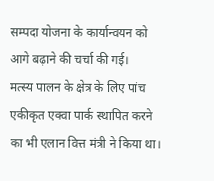सम्पदा योजना के कार्यान्वयन को आगे बढ़ाने की चर्चा की गई।
मत्स्य पालन के क्षेत्र के लिए पांच एकीकृत एक्वा पार्क स्थापित करने का भी एलान वित्त मंत्री ने किया था।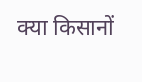क्या किसानों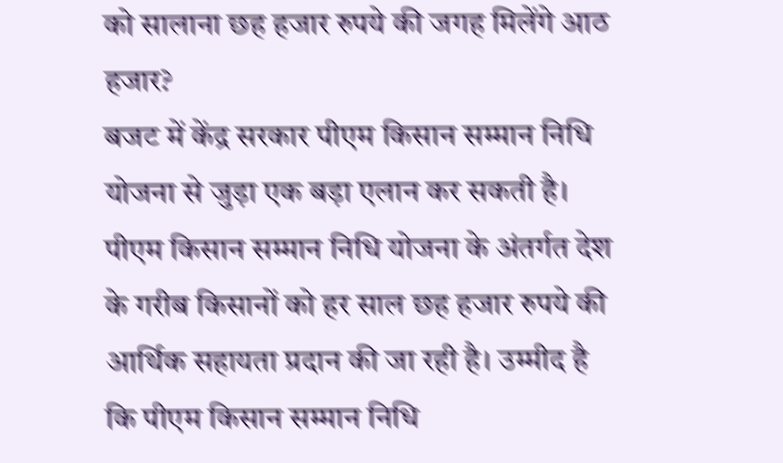को सालाना छह हजार रुपये की जगह मिलेंगे आठ हजार?
बजट में केंद्र सरकार पीएम किसान सम्मान निधि योजना से जुड़ा एक बड़ा एलान कर सकती है। पीएम किसान सम्मान निधि योजना के अंतर्गत देश के गरीब किसानों को हर साल छह हजार रुपये की आर्थिक सहायता प्रदान की जा रही है। उम्मीद है कि पीएम किसान सम्मान निधि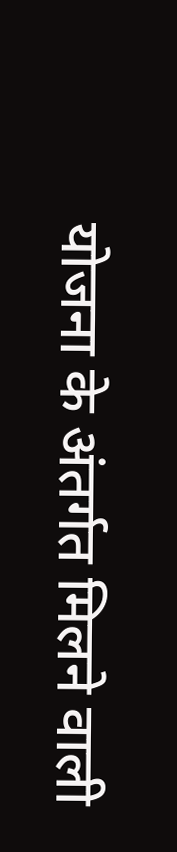योजना के अंतर्गत मिलने वाली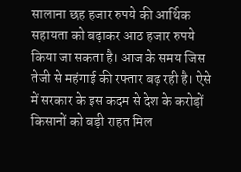सालाना छह हजार रुपये की आर्थिक सहायता को बढ़ाकर आठ हजार रुपये किया जा सकता है। आज के समय जिस तेजी से महंगाई की रफ्तार बढ़ रही है। ऐसे में सरकार के इस कदम से देश के करोड़ों किसानों को बड़ी राहत मिल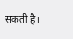सकती है।